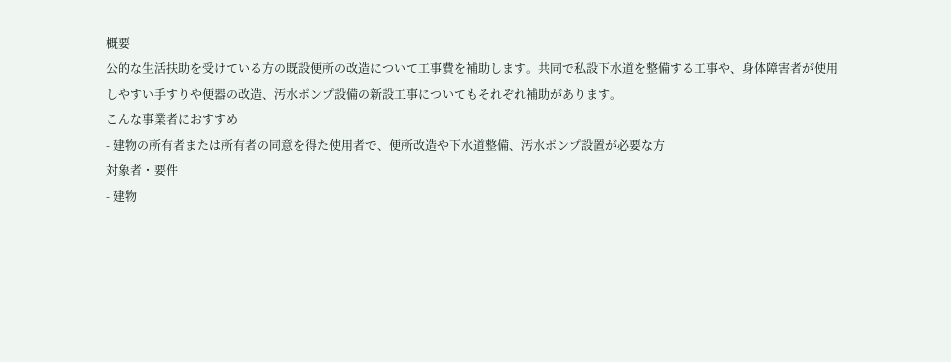概要
公的な生活扶助を受けている方の既設便所の改造について工事費を補助します。共同で私設下水道を整備する工事や、身体障害者が使用しやすい手すりや便器の改造、汚水ポンプ設備の新設工事についてもそれぞれ補助があります。
こんな事業者におすすめ
- 建物の所有者または所有者の同意を得た使用者で、便所改造や下水道整備、汚水ポンプ設置が必要な方
対象者・要件
- 建物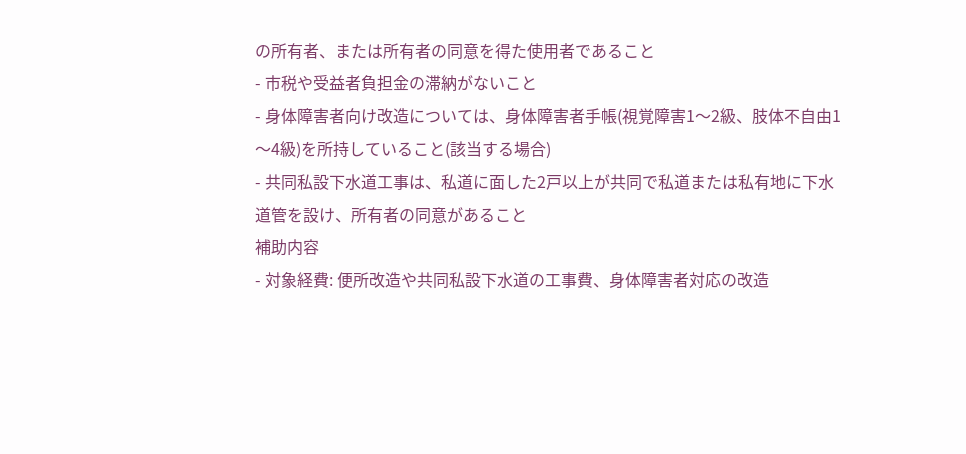の所有者、または所有者の同意を得た使用者であること
- 市税や受益者負担金の滞納がないこと
- 身体障害者向け改造については、身体障害者手帳(視覚障害1〜2級、肢体不自由1〜4級)を所持していること(該当する場合)
- 共同私設下水道工事は、私道に面した2戸以上が共同で私道または私有地に下水道管を設け、所有者の同意があること
補助内容
- 対象経費: 便所改造や共同私設下水道の工事費、身体障害者対応の改造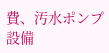費、汚水ポンプ設備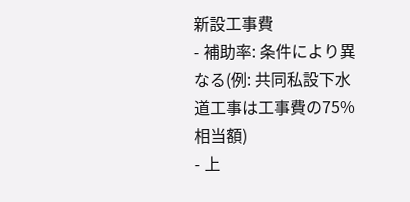新設工事費
- 補助率: 条件により異なる(例: 共同私設下水道工事は工事費の75%相当額)
- 上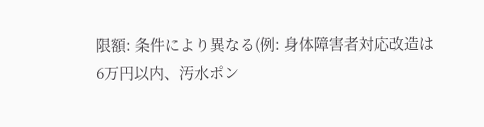限額: 条件により異なる(例: 身体障害者対応改造は6万円以内、汚水ポン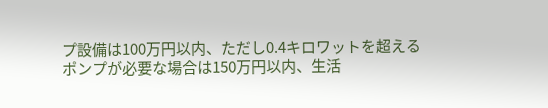プ設備は100万円以内、ただし0.4キロワットを超えるポンプが必要な場合は150万円以内、生活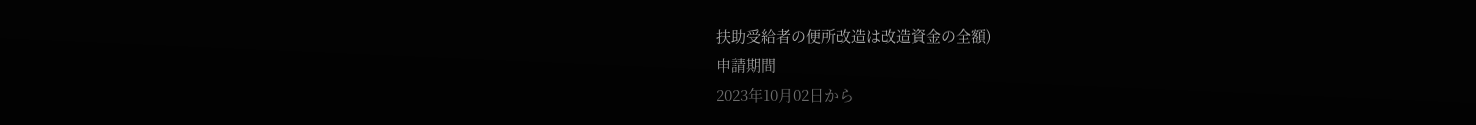扶助受給者の便所改造は改造資金の全額)
申請期間
2023年10月02日から